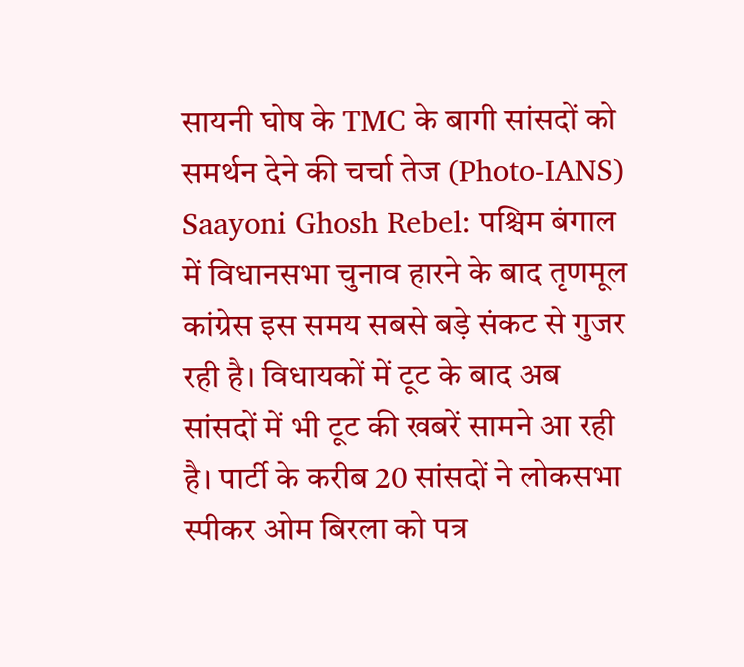सायनी घोष के TMC के बागी सांसदों को समर्थन देने की चर्चा तेज (Photo-IANS)
Saayoni Ghosh Rebel: पश्चिम बंगाल में विधानसभा चुनाव हारने के बाद तृणमूल कांग्रेस इस समय सबसे बड़े संकट से गुजर रही है। विधायकों में टूट के बाद अब सांसदों में भी टूट की खबरें सामने आ रही है। पार्टी के करीब 20 सांसदों ने लोकसभा स्पीकर ओम बिरला को पत्र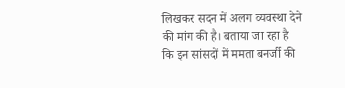लिखकर सदन में अलग व्यवस्था देने की मांग की है। बताया जा रहा है कि इन सांसदों में ममता बनर्जी की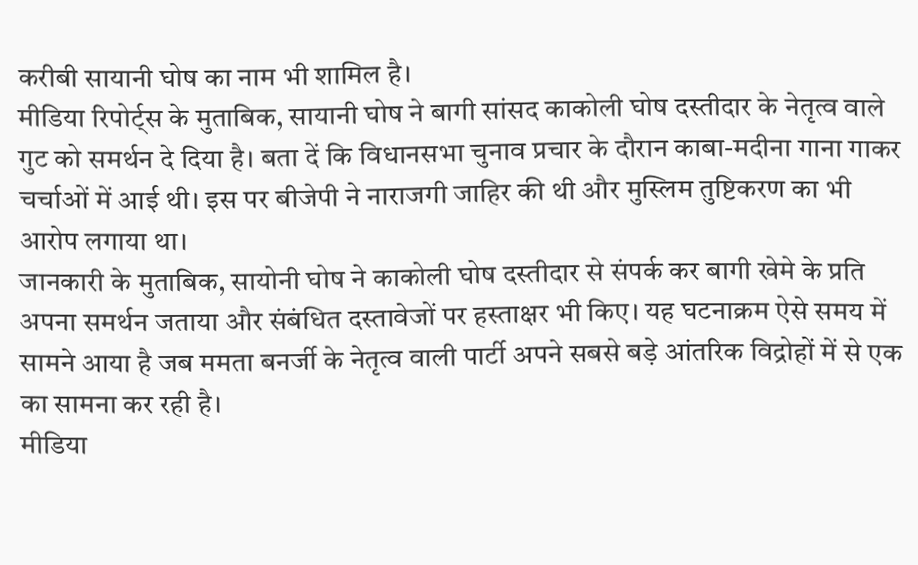करीबी सायानी घोष का नाम भी शामिल है।
मीडिया रिपोर्ट्स के मुताबिक, सायानी घोष ने बागी सांसद काकोली घोष दस्तीदार के नेतृत्व वाले गुट को समर्थन दे दिया है। बता दें कि विधानसभा चुनाव प्रचार के दौरान काबा-मदीना गाना गाकर चर्चाओं में आई थी। इस पर बीजेपी ने नाराजगी जाहिर की थी और मुस्लिम तुष्टिकरण का भी आरोप लगाया था।
जानकारी के मुताबिक, सायोनी घोष ने काकोली घोष दस्तीदार से संपर्क कर बागी खेमे के प्रति अपना समर्थन जताया और संबंधित दस्तावेजों पर हस्ताक्षर भी किए। यह घटनाक्रम ऐसे समय में सामने आया है जब ममता बनर्जी के नेतृत्व वाली पार्टी अपने सबसे बड़े आंतरिक विद्रोहों में से एक का सामना कर रही है।
मीडिया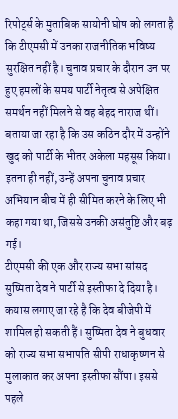रिपोर्ट्स के मुताबिक सायोनी घोष को लगता है कि टीएमसी में उनका राजनीतिक भविष्य सुरक्षित नहीं है। चुनाव प्रचार के दौरान उन पर हुए हमलों के समय पार्टी नेतृत्व से अपेक्षित समर्थन नहीं मिलने से वह बेहद नाराज थीं।
बताया जा रहा है कि उस कठिन दौर में उन्होंने खुद को पार्टी के भीतर अकेला महसूस किया। इतना ही नहीं, उन्हें अपना चुनाव प्रचार अभियान बीच में ही सीमित करने के लिए भी कहा गया था, जिससे उनकी असंतुष्टि और बढ़ गई।
टीएमसी की एक और राज्य सभा सांसद सुष्मिता देव ने पार्टी से इस्तीफा दे दिया है। कयास लगाए जा रहे है कि देव बीजेपी में शामिल हो सकती हैं। सुष्मिता देव ने बुधवार को राज्य सभा सभापति सीपी राधाकृष्णन से मुलाकात कर अपना इस्तीफा सौंपा। इससे पहले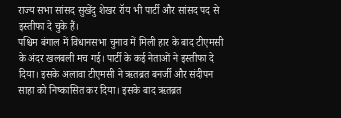राज्य सभा सांसद सुखेंदु शेखर रॉय भी पार्टी और सांसद पद से इस्तीफा दे चुके हैं।
पश्चिम बंगाल में विधानसभा चुनाव में मिली हार के बाद टीएमसी के अंदर खलबली मच गई। पार्टी के कई नेताओं ने इस्तीफा दे दिया। इसके अलावा टीएमसी ने ऋतब्रत बनर्जी और संदीपन साहा को निष्कासित कर दिया। इसके बाद ऋतब्रत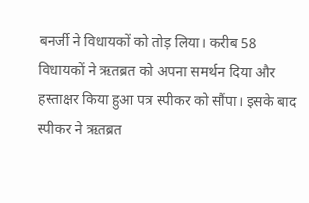बनर्जी ने विधायकों को तोड़ लिया। करीब 58 विधायकों ने ऋतब्रत को अपना समर्थन दिया और हस्ताक्षर किया हुआ पत्र स्पीकर को सौंपा। इसके बाद स्पीकर ने ऋतब्रत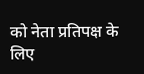को नेता प्रतिपक्ष के लिए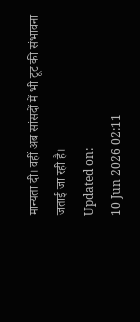मान्यता दी। वहीं अब सांसदों में भी टूट की संभावना जताई जा रही है।
Updated on:
10 Jun 2026 02:11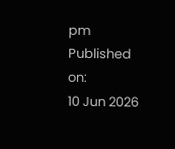pm
Published on:
10 Jun 2026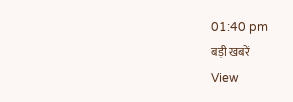01:40 pm
बड़ी खबरें
View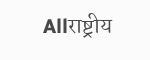Allराष्ट्रीय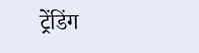ट्रेंडिंग